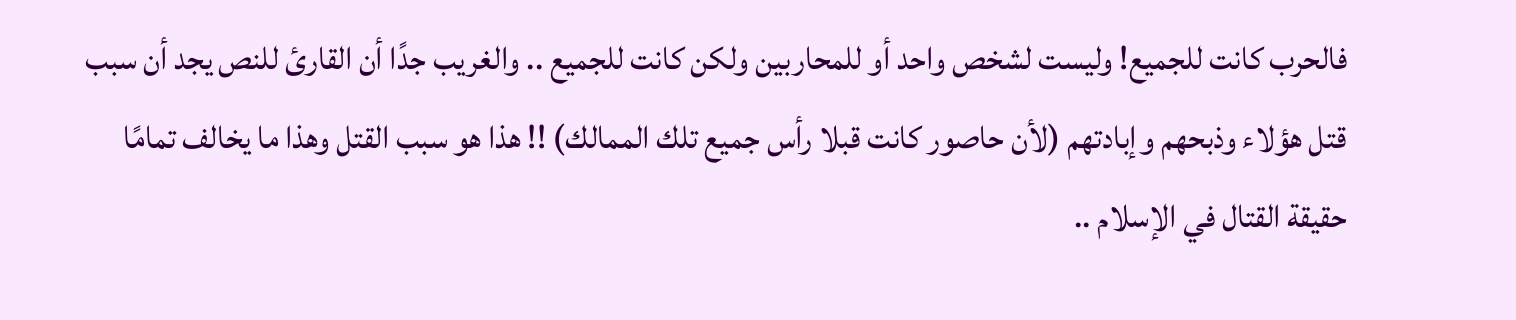فالحرب كانت للجميع! وليست لشخص واحد أو للمحاربين ولكن كانت للجميع .. والغريب جدًا أن القارئ للنص يجد أن سبب قتل هؤلاء وذبحهم وإبادتهم (لأن حاصور كانت قبلا رأس جميع تلك الممالك) !! هذا هو سبب القتل وهذا ما يخالف تمامًا حقيقة القتال في الإسلام ..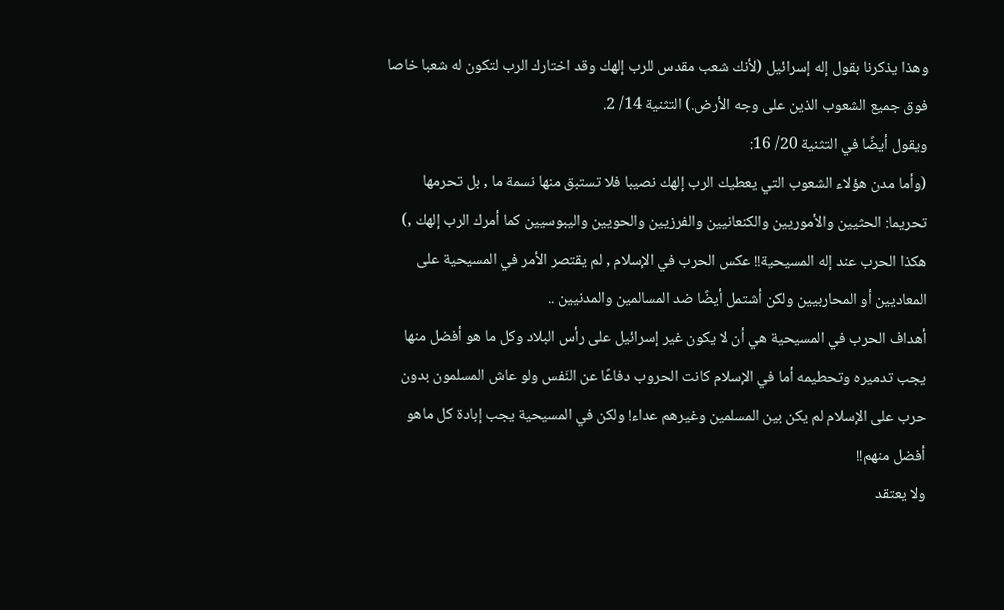وهذا يذكرنا بقول إله إسرائيل (لأنك شعب مقدس للرب إلهك وقد اختارك الرب لتكون له شعبا خاصا فوق جميع الشعوب الذين على وجه الأرض.) التثنية 14/ 2.
ويقول أيضًا في التثنية 20/ 16:
(وأما مدن هؤلاء الشعوب التي يعطيك الرب إلهك نصيبا فلا تستبق منها نسمة ما , بل تحرمها تحريما: الحثيين والأموريين والكنعانيين والفرزيين والحويين واليبوسيين كما أمرك الرب إلهك ,)
هكذا الحرب عند إله المسيحية!! عكس الحرب في الإسلام , لم يقتصر الأمر في المسيحية على المعاديين أو المحاربيين ولكن أشتمل أيضًا ضد المسالمين والمدنيين ..
أهداف الحرب في المسيحية هي أن لا يكون غير إسرائيل على رأس البلاد وكل ما هو أفضل منها يجب تدميره وتحطيمه أما في الإسلام كانت الحروب دفاعًا عن النَفس ولو عاش المسلمون بدون حرب على الإسلام لم يكن بين المسلمين وغيرهم عداء! ولكن في المسيحية يجب إبادة كل ماهو أفضل منهم!!
ولا يعتقد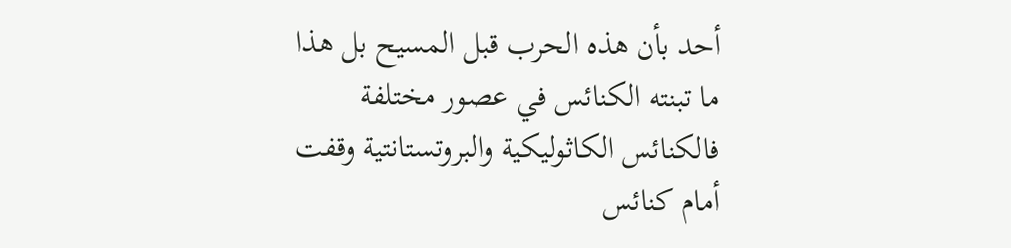أحد بأن هذه الحرب قبل المسيح بل هذا ما تبنته الكنائس في عصور مختلفة فالكنائس الكاثوليكية والبروتستانتية وقفت أمام كنائس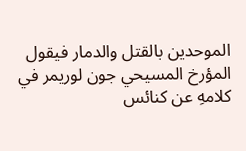الموحدين بالقتل والدمار فيقول المؤرخ المسيحي جون لوريمر في كلامهِ عن كنائس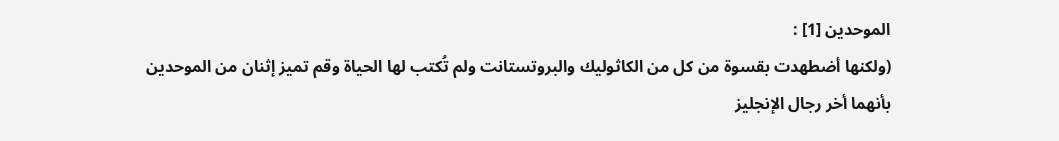الموحدين [1] :
(ولكنها أضطهدت بقسوة من كل من الكاثوليك والبروتستانت ولم تُكتب لها الحياة وقم تميز إثنان من الموحدين بأنهما أخر رجال الإنجليز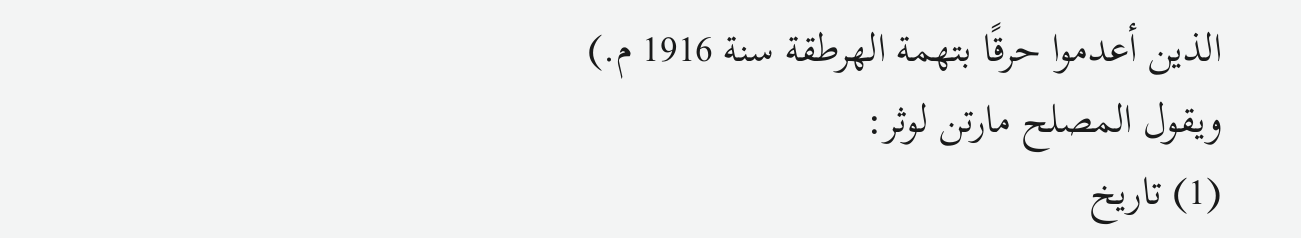الذين أعدموا حرقًا بتهمة الهرطقة سنة 1916 م.)
ويقول المصلح مارتن لوثر:
(1) تاريخ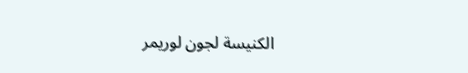الكنيسة لجون لوريمر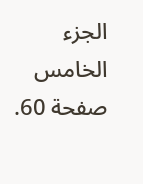الجزء الخامس صفحة 60.